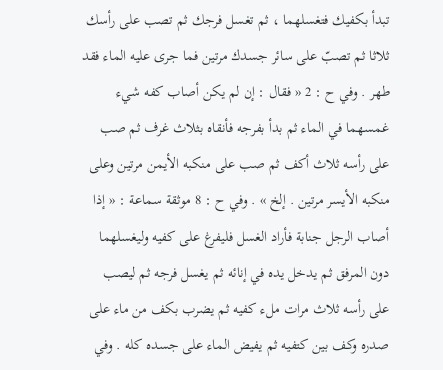تبدأ بكفيك فتغسلهما ، ثم تغسل فرجك ثم تصب على رأسك ثلاثا ثم تصبّ على سائر جسدك مرتين فما جرى عليه الماء فقد طهر . وفي ح : 2 « فقال : إن لم يكن أصاب كفه شيء غمسهما في الماء ثم بدأ بفرجه فأنقاه بثلاث غرف ثم صب على رأسه ثلاث أكف ثم صب على منكبه الأيمن مرتين وعلى منكبه الأيسر مرتين . إلخ » . وفي ح : 8 موثقة سماعة : « إذا أصاب الرجل جنابة فأراد الغسل فليفرغ على كفيه وليغسلهما دون المرفق ثم يدخل يده في إنائه ثم يغسل فرجه ثم ليصب على رأسه ثلاث مرات ملء كفيه ثم يضرب بكف من ماء على صدره وكف بين كتفيه ثم يفيض الماء على جسده كله . وفي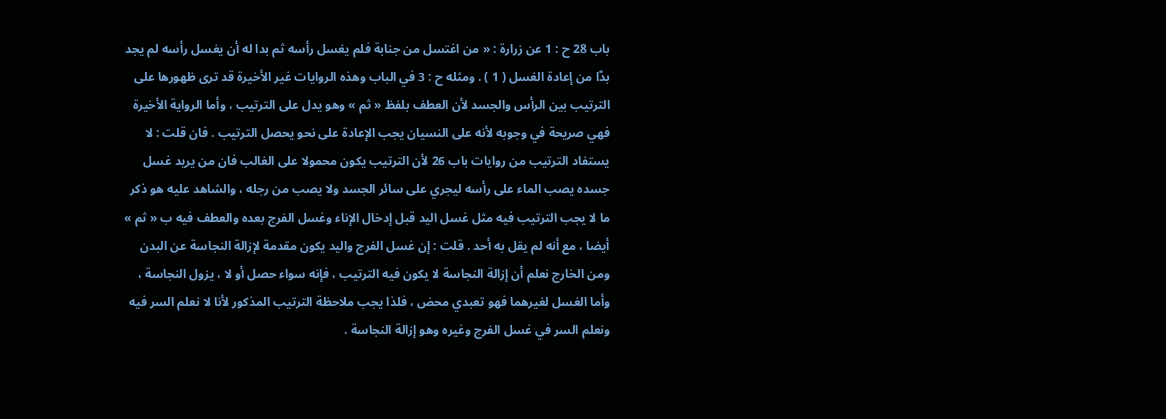باب 28 ح : 1 عن زرارة : « من اغتسل من جنابة فلم يغسل رأسه ثم بدا له أن يغسل رأسه لم يجد بدّا من إعادة الغسل ( 1 ) . ومثله ح : 3 في الباب وهذه الروايات غير الأخيرة قد ترى ظهورها على الترتيب بين الرأس والجسد لأن العطف بلفظ « ثم » وهو يدل على الترتيب ، وأما الرواية الأخيرة فهي صريحة في وجوبه لأنه على النسيان يجب الإعادة على نحو يحصل الترتيب . فان قلت : لا يستفاد الترتيب من روايات باب 26 لأن الترتيب يكون محمولا على الغالب فان من يريد غسل جسده يصب الماء على رأسه ليجري على سائر الجسد ولا يصب من رجله ، والشاهد عليه هو ذكر ما لا يجب الترتيب فيه مثل غسل اليد قبل إدخال الإناء وغسل الفرج بعده والعطف فيه ب « ثم » أيضا ، مع أنه لم يقل به أحد . قلت : إن غسل الفرج واليد يكون مقدمة لإزالة النجاسة عن البدن ومن الخارج نعلم أن إزالة النجاسة لا يكون فيه الترتيب ، فإنه سواء حصل أو لا ، يزول النجاسة ، وأما الغسل لغيرهما فهو تعبدي محض ، فلذا يجب ملاحظة الترتيب المذكور لأنا لا نعلم السر فيه ونعلم السر في غسل الفرج وغيره وهو إزالة النجاسة .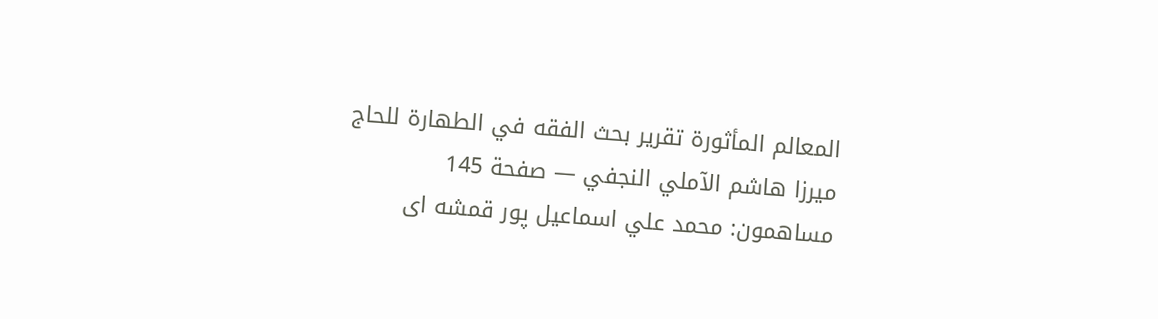المعالم المأثورة تقرير بحث الفقه في الطهارة للحاج ميرزا هاشم الآملي النجفي — صفحة 145
مساهمون: محمد علي اسماعيل پور قمشه اى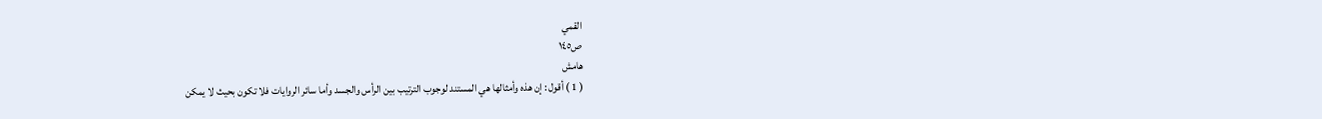القمي
ص١٤٥
هامش
( 1 ) أقول : إن هذه وأمثالها هي المستند لوجوب الترتيب بين الرأس والجسد وأما سائر الروايات فلا تكون بحيث لا يمكن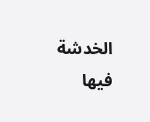الخدشة فيها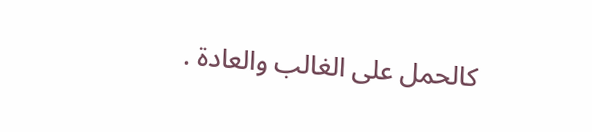كالحمل على الغالب والعادة .